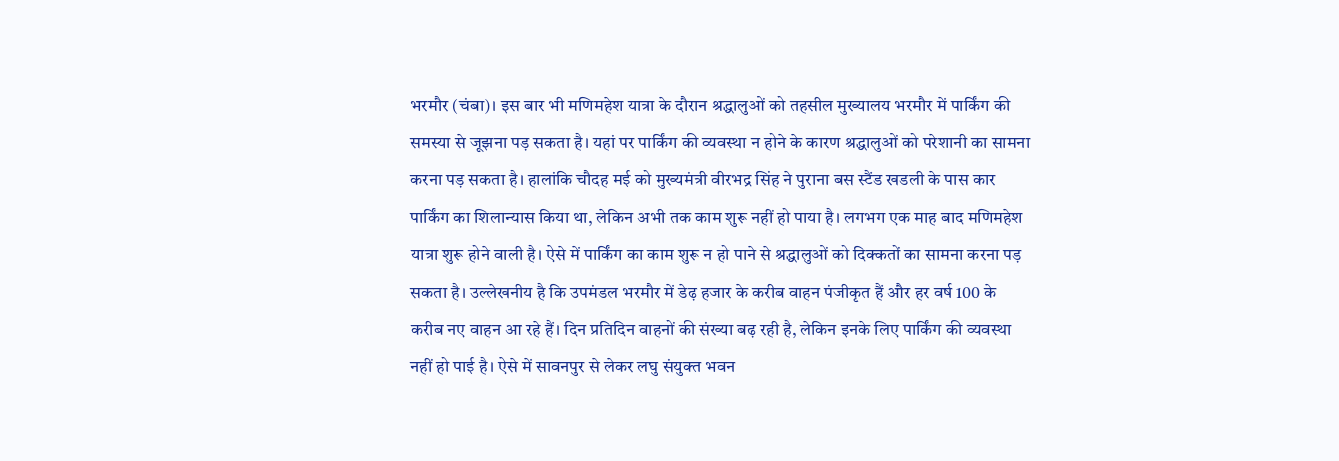भरमौर (चंबा)। इस बार भी मणिमहेश यात्रा के दौरान श्रद्धालुओं को तहसील मुख्यालय भरमौर में पार्किंग की समस्या से जूझना पड़ सकता है। यहां पर पार्किंग की व्यवस्था न होने के कारण श्रद्धालुओं को परेशानी का सामना करना पड़ सकता है। हालांकि चौदह मई को मुख्यमंत्री वीरभद्र सिंह ने पुराना बस स्टैंड खडली के पास कार पार्किंग का शिलान्यास किया था, लेकिन अभी तक काम शुरू नहीं हो पाया है। लगभग एक माह बाद मणिमहेश यात्रा शुरू होने वाली है। ऐसे में पार्किंग का काम शुरू न हो पाने से श्रद्धालुओं को दिक्कतों का सामना करना पड़ सकता है। उल्लेखनीय है कि उपमंडल भरमौर में डेढ़ हजार के करीब वाहन पंजीकृत हैं और हर वर्ष 100 के करीब नए वाहन आ रहे हैं। दिन प्रतिदिन वाहनों की संख्या बढ़ रही है, लेकिन इनके लिए पार्किंग की व्यवस्था नहीं हो पाई है। ऐसे में सावनपुर से लेकर लघु संयुक्त भवन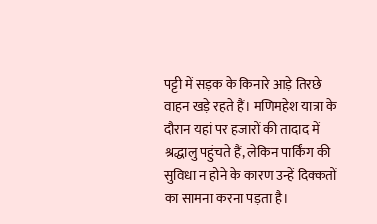पट्टी में सड़क के किनारे आड़े तिरछे वाहन खड़े रहते हैं। मणिमहेश यात्रा के दौरान यहां पर हजारों की तादाद में श्रद्धालु पहुंचते हैं, लेकिन पार्किंग की सुविधा न होने के कारण उन्हें दिक्कतों का सामना करना पड़ता है।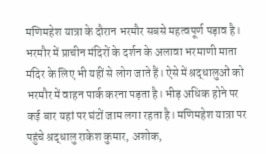मणिमहेश यात्रा के दौरान भरमौर सबसे महत्वपूर्ण पड़ाव है। भरमौर में प्राचीन मंदिरों के दर्शन के अलावा भरमाणी माता मंदिर के लिए भी यहीं से लोग जाते हैं। ऐसे में श्रद्धालुओं को भरमौर में वाहन पार्क करना पड़ता है। भीड़ अधिक होने पर कई बार यहां पर घंटों जाम लगा रहता है। मणिमहेश यात्रा पर पहुंचे श्रद्धालु राकेश कुमार, अशोक,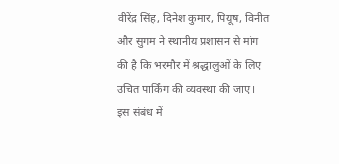वीरेंद्र सिंह, दिनेश कुमार, पियूष, विनीत और सुगम ने स्थानीय प्रशासन से मांग की है कि भरमौर में श्रद्धालुओं के लिए उचित पार्किंग की व्यवस्था की जाए। इस संबंध में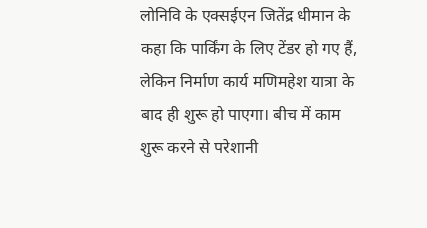लोनिवि के एक्सईएन जितेंद्र धीमान के कहा कि पार्किंग के लिए टेंडर हो गए हैं, लेकिन निर्माण कार्य मणिमहेश यात्रा के बाद ही शुरू हो पाएगा। बीच में काम शुरू करने से परेशानी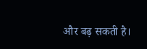और बढ़ सकती है।